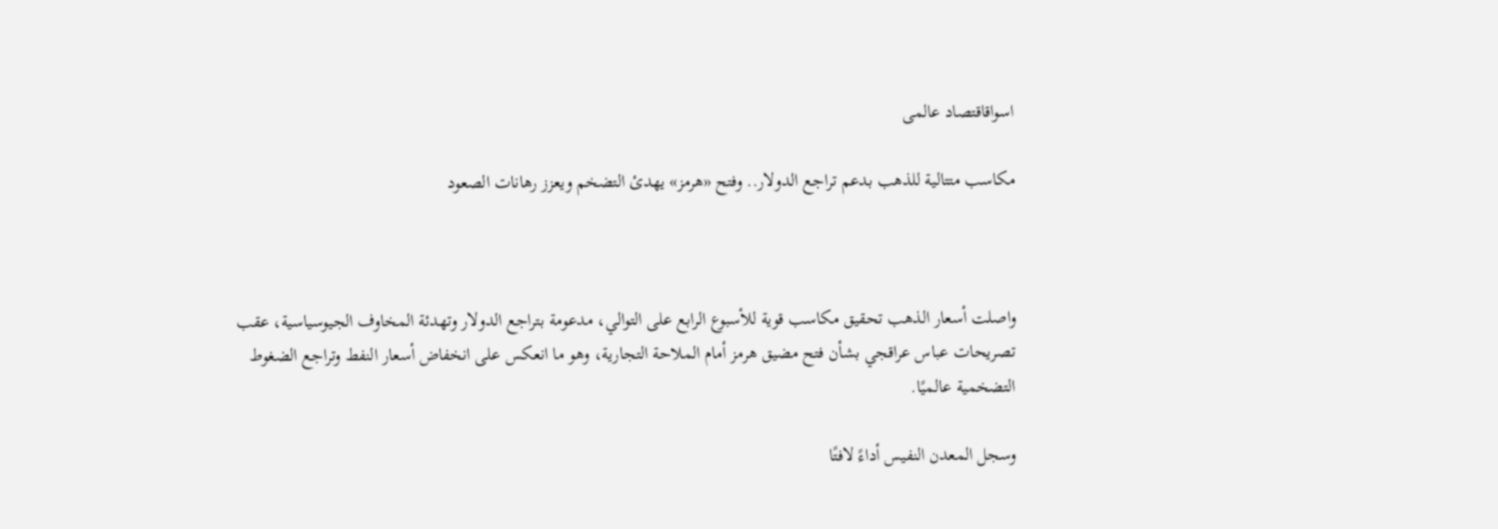اسواقاقتصاد عالمى

مكاسب متتالية للذهب بدعم تراجع الدولار.. وفتح «هرمز» يهدئ التضخم ويعزز رهانات الصعود



واصلت أسعار الذهب تحقيق مكاسب قوية للأسبوع الرابع على التوالي، مدعومة بتراجع الدولار وتهدئة المخاوف الجيوسياسية، عقب تصريحات عباس عراقجي بشأن فتح مضيق هرمز أمام الملاحة التجارية، وهو ما انعكس على انخفاض أسعار النفط وتراجع الضغوط التضخمية عالميًا.

وسجل المعدن النفيس أداءً لافتًا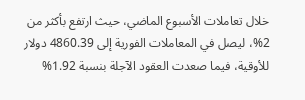خلال تعاملات الأسبوع الماضي، حيث ارتفع بأكثر من 2%، ليصل في المعاملات الفورية إلى 4860.39 دولار للأوقية، فيما صعدت العقود الآجلة بنسبة 1.92%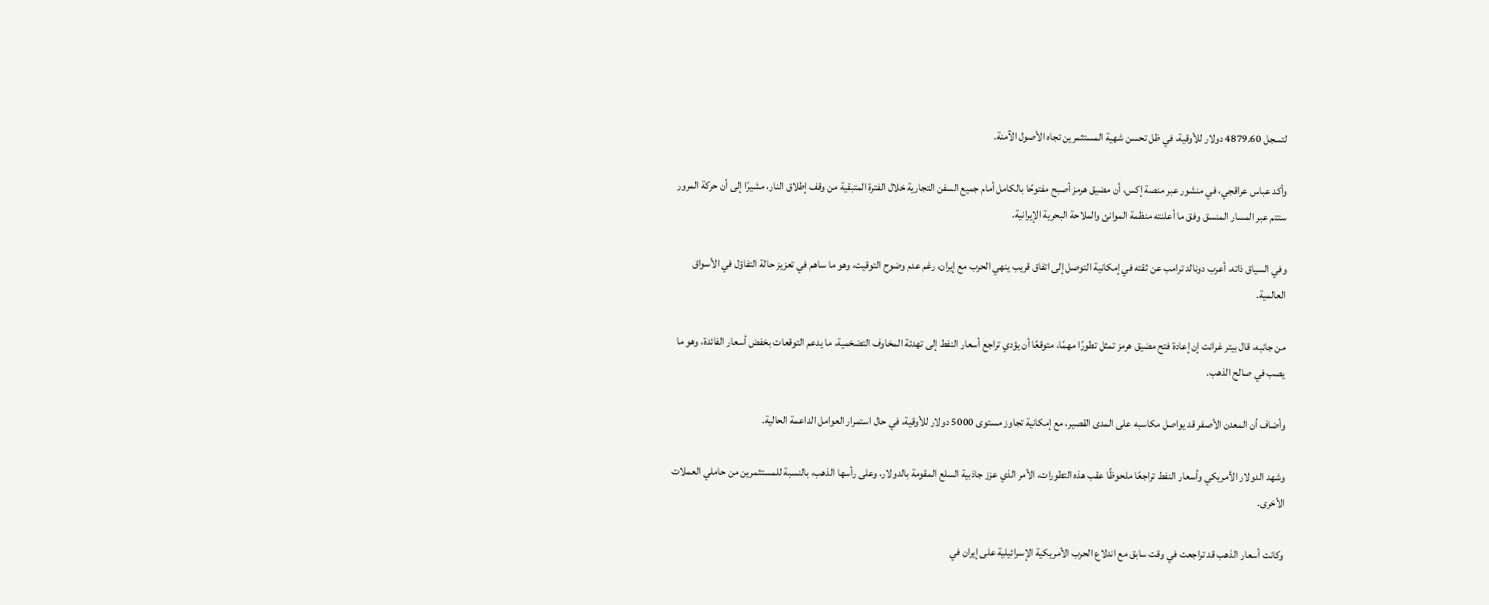لتسجل 4879.60 دولار للأوقية، في ظل تحسن شهية المستثمرين تجاه الأصول الآمنة.

وأكد عباس عراقجي، في منشور عبر منصة إكس، أن مضيق هرمز أصبح مفتوحًا بالكامل أمام جميع السفن التجارية خلال الفترة المتبقية من وقف إطلاق النار، مشيرًا إلى أن حركة المرور ستتم عبر المسار المنسق وفق ما أعلنته منظمة الموانئ والملاحة البحرية الإيرانية.

وفي السياق ذاته، أعرب دونالد ترامب عن ثقته في إمكانية التوصل إلى اتفاق قريب ينهي الحرب مع إيران، رغم عدم وضوح التوقيت، وهو ما ساهم في تعزيز حالة التفاؤل في الأسواق العالمية.

من جانبه، قال بيتر غرانت إن إعادة فتح مضيق هرمز تمثل تطورًا مهمًا، متوقعًا أن يؤدي تراجع أسعار النفط إلى تهدئة المخاوف التضخمية، ما يدعم التوقعات بخفض أسعار الفائدة، وهو ما يصب في صالح الذهب.

وأضاف أن المعدن الأصفر قد يواصل مكاسبه على المدى القصير، مع إمكانية تجاوز مستوى 5000 دولار للأوقية، في حال استمرار العوامل الداعمة الحالية.

وشهد الدولار الأمريكي وأسعار النفط تراجعًا ملحوظًا عقب هذه التطورات، الأمر الذي عزز جاذبية السلع المقومة بالدولار، وعلى رأسها الذهب، بالنسبة للمستثمرين من حاملي العملات الأخرى.

وكانت أسعار الذهب قد تراجعت في وقت سابق مع اندلاع الحرب الأمريكية الإسرائيلية على إيران في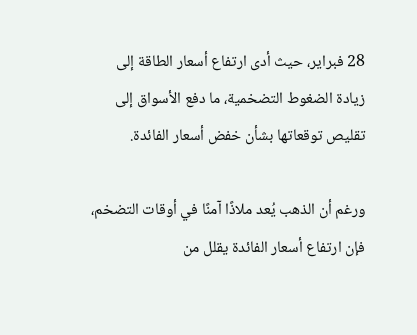28 فبراير، حيث أدى ارتفاع أسعار الطاقة إلى زيادة الضغوط التضخمية، ما دفع الأسواق إلى تقليص توقعاتها بشأن خفض أسعار الفائدة.

ورغم أن الذهب يُعد ملاذًا آمنًا في أوقات التضخم، فإن ارتفاع أسعار الفائدة يقلل من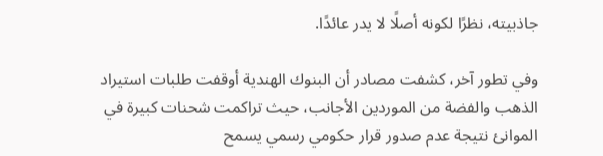جاذبيته، نظرًا لكونه أصلًا لا يدر عائدًا.

وفي تطور آخر، كشفت مصادر أن البنوك الهندية أوقفت طلبات استيراد الذهب والفضة من الموردين الأجانب، حيث تراكمت شحنات كبيرة في الموانئ نتيجة عدم صدور قرار حكومي رسمي يسمح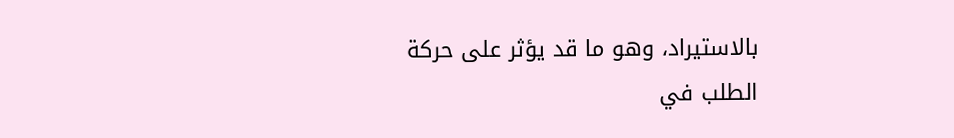بالاستيراد، وهو ما قد يؤثر على حركة الطلب في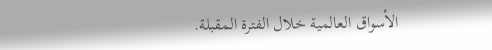الأسواق العالمية خلال الفترة المقبلة.